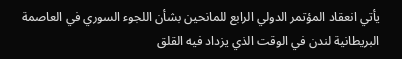يأتي انعقاد المؤتمر الدولي الرابع للمانحين بشأن اللجوء السوري في العاصمة البريطانية لندن في الوقت الذي يزداد فيه القلق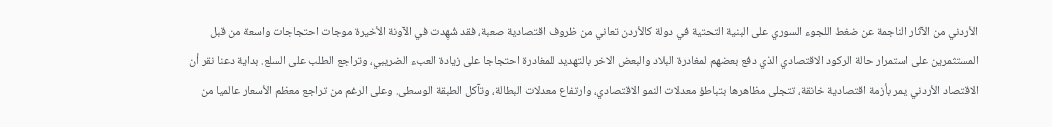الأردني من الآثار الناجمة عن ضغط اللجوء السوري على البنية التحتية في دولة كالأردن تعاني من ظروف اقتصادية صعبة، فقد شُهِدت في الآونة الأخيرة موجات احتجاجات واسعة من قبل المستثمرين على استمرار حالة الركود الاقتصادي الذي دفع بعضهم لمغادرة البلاد والبعض الاخر بالتهديد للمغادرة احتجاجا على زيادة العبء الضريبي، وتراجع الطلب على السلع. بداية دعنا نقر أن الاقتصاد الأردني يمر بأزمة اقتصادية خانقة، تتجلى مظاهرها بتباطؤ معدلات النمو الاقتصادي، وارتفاع معدلات البطالة، وتآكل الطبقة الوسطى. وعلى الرغم من تراجع معظم الأسعار عالميا من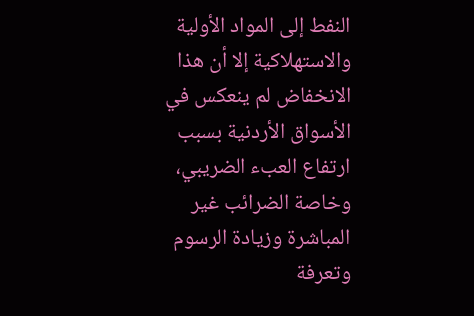النفط إلى المواد الأولية والاستهلاكية إلا أن هذا الانخفاض لم ينعكس في الأسواق الأردنية بسبب ارتفاع العبء الضريبي، وخاصة الضرائب غير المباشرة وزيادة الرسوم وتعرفة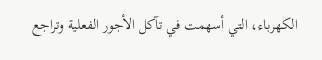الكهرباء، التي أسهمت في تآكل الأجور الفعلية وتراجع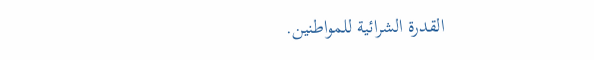القدرة الشرائية للمواطنين.